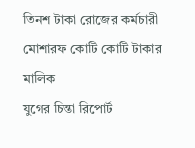তিনশ টাকা রোজের কর্মচারী মোশারফ কোটি কোটি টাকার মালিক
যুগের চিন্তা রিপোর্ট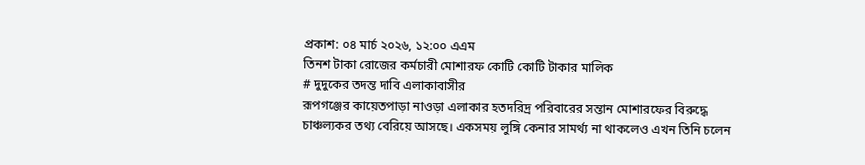প্রকাশ: ০৪ মার্চ ২০২৬, ১২:০০ এএম
তিনশ টাকা রোজের কর্মচারী মোশারফ কোটি কোটি টাকার মালিক
# দুদুকের তদন্ত দাবি এলাকাবাসীর
রূপগঞ্জের কায়েতপাড়া নাওড়া এলাকার হতদরিদ্র পরিবারের সন্তান মোশারফের বিরুদ্ধে চাঞ্চল্যকর তথ্য বেরিয়ে আসছে। একসময় লুঙ্গি কেনার সামর্থ্য না থাকলেও এখন তিনি চলেন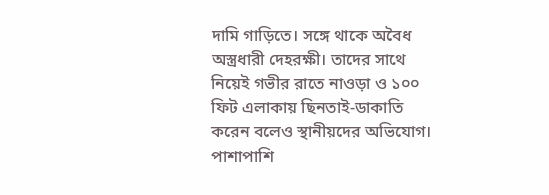দামি গাড়িতে। সঙ্গে থাকে অবৈধ অস্ত্রধারী দেহরক্ষী। তাদের সাথে নিয়েই গভীর রাতে নাওড়া ও ১০০ ফিট এলাকায় ছিনতাই-ডাকাতি করেন বলেও স্থানীয়দের অভিযোগ। পাশাপাশি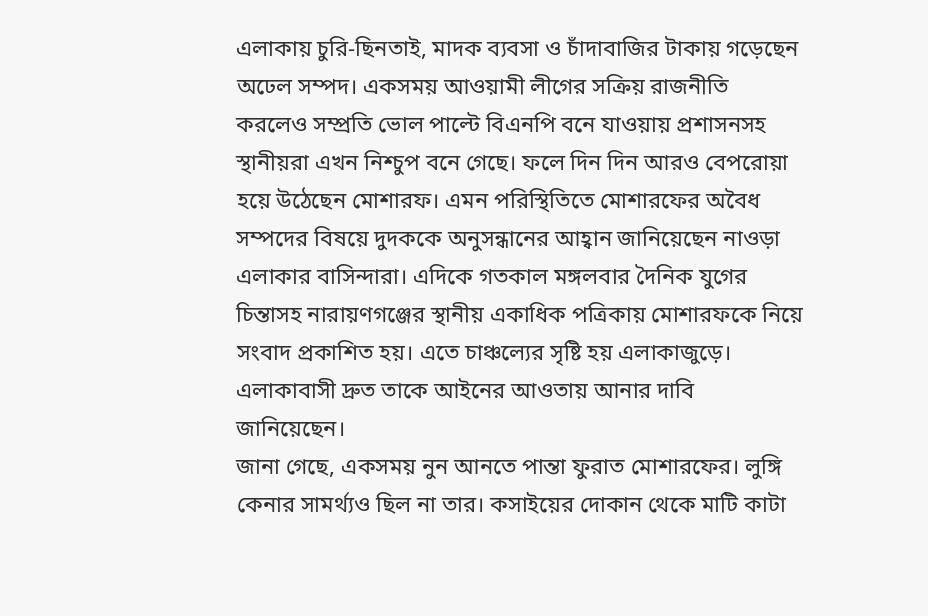এলাকায় চুরি-ছিনতাই, মাদক ব্যবসা ও চাঁদাবাজির টাকায় গড়েছেন অঢেল সম্পদ। একসময় আওয়ামী লীগের সক্রিয় রাজনীতি করলেও সম্প্রতি ভোল পাল্টে বিএনপি বনে যাওয়ায় প্রশাসনসহ স্থানীয়রা এখন নিশ্চুপ বনে গেছে। ফলে দিন দিন আরও বেপরোয়া হয়ে উঠেছেন মোশারফ। এমন পরিস্থিতিতে মোশারফের অবৈধ সম্পদের বিষয়ে দুদককে অনুসন্ধানের আহ্বান জানিয়েছেন নাওড়া এলাকার বাসিন্দারা। এদিকে গতকাল মঙ্গলবার দৈনিক যুগের চিন্তাসহ নারায়ণগঞ্জের স্থানীয় একাধিক পত্রিকায় মোশারফকে নিয়ে সংবাদ প্রকাশিত হয়। এতে চাঞ্চল্যের সৃষ্টি হয় এলাকাজুড়ে। এলাকাবাসী দ্রুত তাকে আইনের আওতায় আনার দাবি জানিয়েছেন।
জানা গেছে, একসময় নুন আনতে পান্তা ফুরাত মোশারফের। লুঙ্গি কেনার সামর্থ্যও ছিল না তার। কসাইয়ের দোকান থেকে মাটি কাটা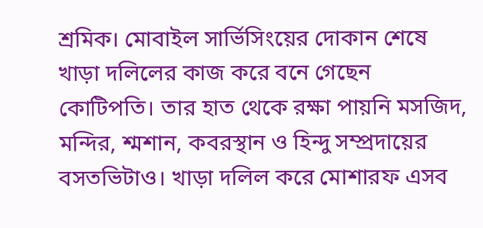শ্রমিক। মোবাইল সার্ভিসিংয়ের দোকান শেষে খাড়া দলিলের কাজ করে বনে গেছেন কোটিপতি। তার হাত থেকে রক্ষা পায়নি মসজিদ, মন্দির, শ্মশান, কবরস্থান ও হিন্দু সম্প্রদায়ের বসতভিটাও। খাড়া দলিল করে মোশারফ এসব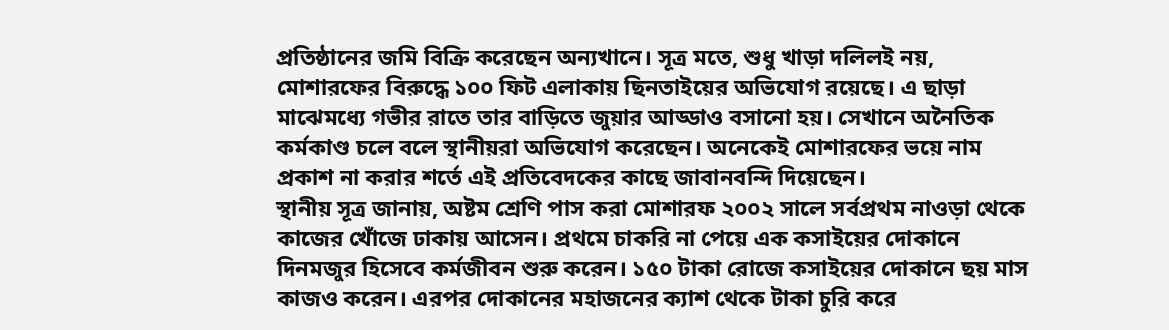প্রতিষ্ঠানের জমি বিক্রি করেছেন অন্যখানে। সূত্র মতে, শুধু খাড়া দলিলই নয়, মোশারফের বিরুদ্ধে ১০০ ফিট এলাকায় ছিনতাইয়ের অভিযোগ রয়েছে। এ ছাড়া মাঝেমধ্যে গভীর রাতে তার বাড়িতে জুয়ার আড্ডাও বসানো হয়। সেখানে অনৈতিক কর্মকাণ্ড চলে বলে স্থানীয়রা অভিযোগ করেছেন। অনেকেই মোশারফের ভয়ে নাম প্রকাশ না করার শর্তে এই প্রতিবেদকের কাছে জাবানবন্দি দিয়েছেন।
স্থানীয় সূত্র জানায়, অষ্টম শ্রেণি পাস করা মোশারফ ২০০২ সালে সর্বপ্রথম নাওড়া থেকে কাজের খোঁজে ঢাকায় আসেন। প্রথমে চাকরি না পেয়ে এক কসাইয়ের দোকানে দিনমজুর হিসেবে কর্মজীবন শুরু করেন। ১৫০ টাকা রোজে কসাইয়ের দোকানে ছয় মাস কাজও করেন। এরপর দোকানের মহাজনের ক্যাশ থেকে টাকা চুরি করে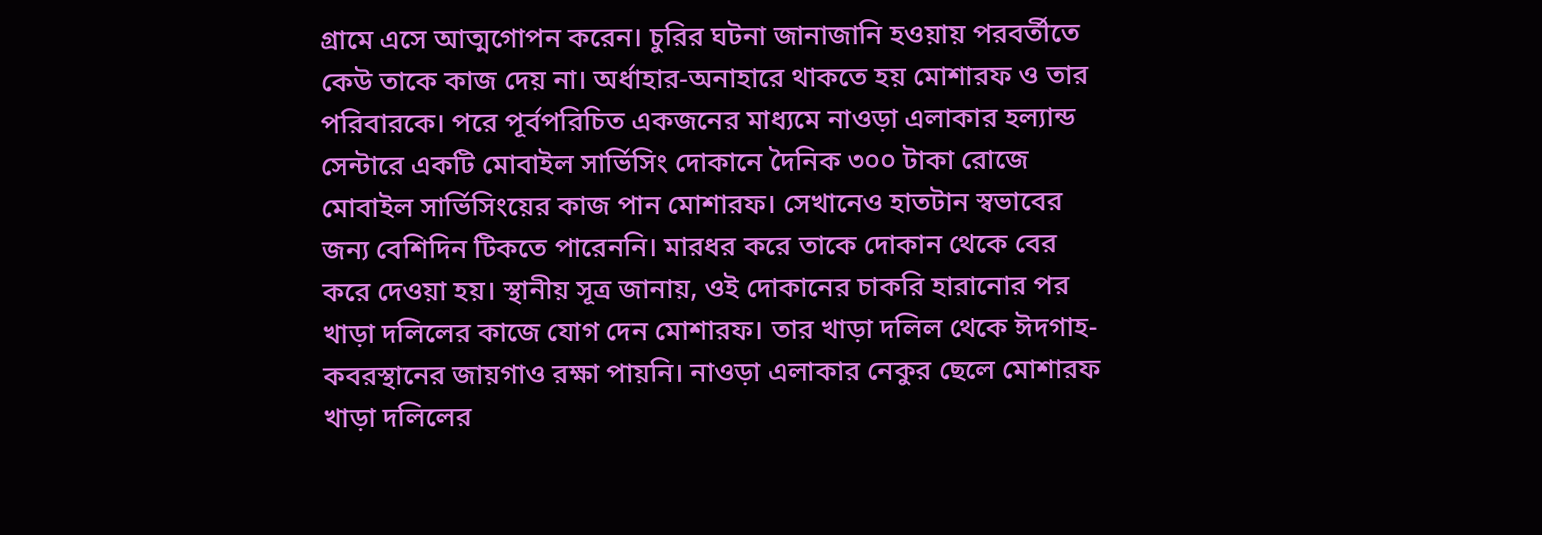গ্রামে এসে আত্মগোপন করেন। চুরির ঘটনা জানাজানি হওয়ায় পরবর্তীতে কেউ তাকে কাজ দেয় না। অর্ধাহার-অনাহারে থাকতে হয় মোশারফ ও তার পরিবারকে। পরে পূর্বপরিচিত একজনের মাধ্যমে নাওড়া এলাকার হল্যান্ড সেন্টারে একটি মোবাইল সার্ভিসিং দোকানে দৈনিক ৩০০ টাকা রোজে মোবাইল সার্ভিসিংয়ের কাজ পান মোশারফ। সেখানেও হাতটান স্বভাবের জন্য বেশিদিন টিকতে পারেননি। মারধর করে তাকে দোকান থেকে বের করে দেওয়া হয়। স্থানীয় সূত্র জানায়, ওই দোকানের চাকরি হারানোর পর খাড়া দলিলের কাজে যোগ দেন মোশারফ। তার খাড়া দলিল থেকে ঈদগাহ-কবরস্থানের জায়গাও রক্ষা পায়নি। নাওড়া এলাকার নেকুর ছেলে মোশারফ খাড়া দলিলের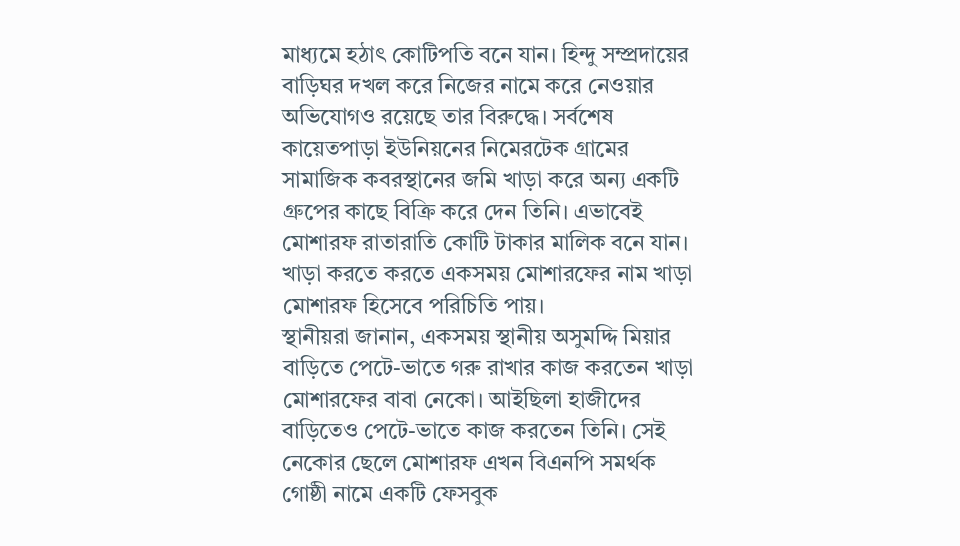মাধ্যমে হঠাৎ কোটিপতি বনে যান। হিন্দু সম্প্রদায়ের বাড়িঘর দখল করে নিজের নামে করে নেওয়ার অভিযোগও রয়েছে তার বিরুদ্ধে। সর্বশেষ কায়েতপাড়া ইউনিয়নের নিমেরটেক গ্রামের সামাজিক কবরস্থানের জমি খাড়া করে অন্য একটি গ্রুপের কাছে বিক্রি করে দেন তিনি। এভাবেই মোশারফ রাতারাতি কোটি টাকার মালিক বনে যান। খাড়া করতে করতে একসময় মোশারফের নাম খাড়া মোশারফ হিসেবে পরিচিতি পায়।
স্থানীয়রা জানান, একসময় স্থানীয় অসুমদ্দি মিয়ার বাড়িতে পেটে-ভাতে গরু রাখার কাজ করতেন খাড়া মোশারফের বাবা নেকো। আইছিলা হাজীদের বাড়িতেও পেটে-ভাতে কাজ করতেন তিনি। সেই নেকোর ছেলে মোশারফ এখন বিএনপি সমর্থক গোষ্ঠী নামে একটি ফেসবুক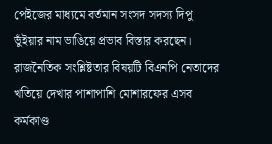পেইজের মাধ্যমে বর্তমান সংসদ সদস্য দিপু ভুঁইয়ার নাম ভাঙিয়ে প্রভাব বিস্তার করছেন। রাজনৈতিক সংশ্লিষ্টতার বিষয়টি বিএনপি নেতাদের খতিয়ে দেখার পাশাপাশি মোশারফের এসব কর্মকাণ্ড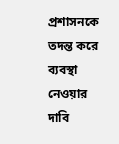প্রশাসনকে তদন্ত করে ব্যবস্থা নেওয়ার দাবি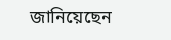জানিয়েছেন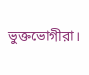ভুক্তভোগীরা।